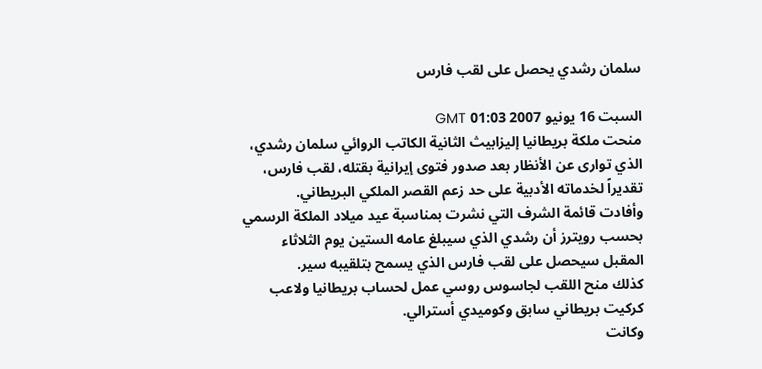سلمان رشدي يحصل على لقب فارس

السبت 16 يونيو 2007 01:03 GMT
منحت ملكة بريطانيا إليزابيث الثانية الكاتب الروائي سلمان رشدي، الذي توارى عن الأنظار بعد صدور فتوى إيرانية بقتله، لقب فارس، تقديراً لخدماته الأدبية على حد زعم القصر الملكي البريطاني.
وأفادت قائمة الشرف التي نشرت بمناسبة عيد ميلاد الملكة الرسمي بحسب رويترز أن رشدي الذي سيبلغ عامه الستين يوم الثلاثاء المقبل سيحصل على لقب فارس الذي يسمح بتلقيبه سير.
كذلك منح اللقب لجاسوس روسي عمل لحساب بريطانيا ولاعب كركيت بريطاني سابق وكوميدي أسترالي.
وكانت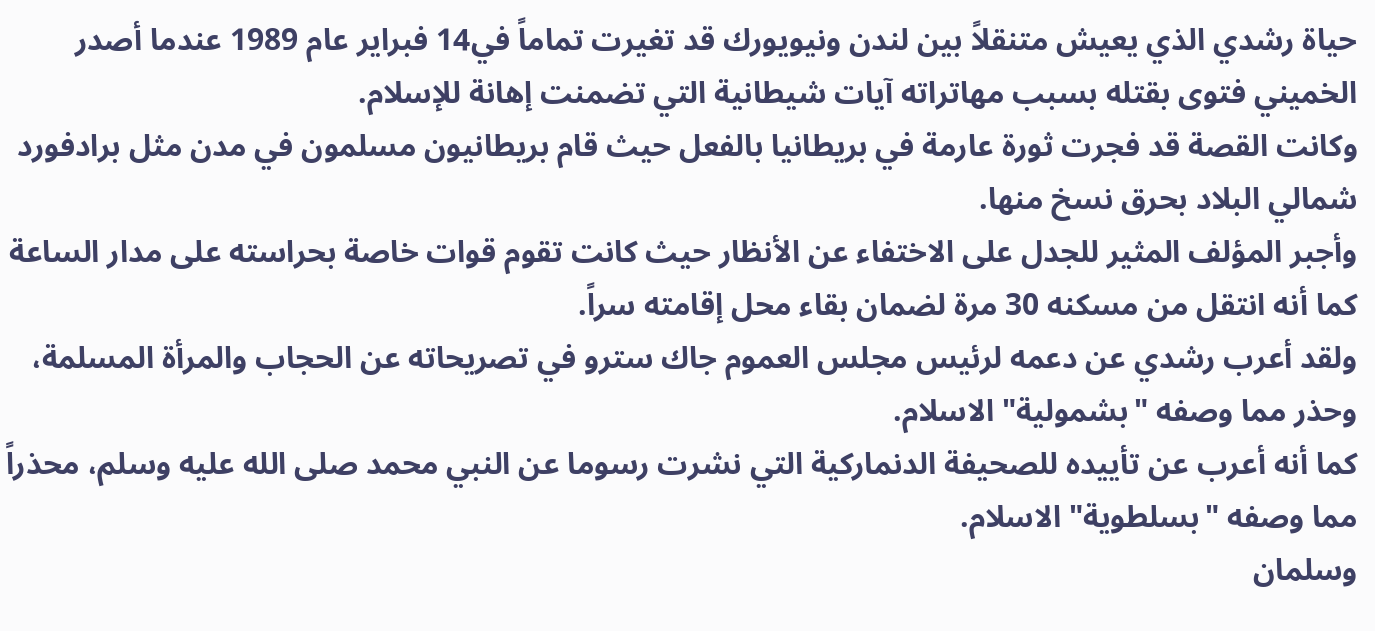حياة رشدي الذي يعيش متنقلاً بين لندن ونيويورك قد تغيرت تماماً في14 فبراير عام 1989 عندما أصدر الخميني فتوى بقتله بسبب مهاتراته آيات شيطانية التي تضمنت إهانة للإسلام.
وكانت القصة قد فجرت ثورة عارمة في بريطانيا بالفعل حيث قام بريطانيون مسلمون في مدن مثل برادفورد شمالي البلاد بحرق نسخ منها.
وأجبر المؤلف المثير للجدل على الاختفاء عن الأنظار حيث كانت تقوم قوات خاصة بحراسته على مدار الساعة كما أنه انتقل من مسكنه 30 مرة لضمان بقاء محل إقامته سراً.
ولقد أعرب رشدي عن دعمه لرئيس مجلس العموم جاك سترو في تصريحاته عن الحجاب والمرأة المسلمة، وحذر مما وصفه "بشمولية" الاسلام.
كما أنه أعرب عن تأييده للصحيفة الدنماركية التي نشرت رسوما عن النبي محمد صلى الله عليه وسلم، محذراً مما وصفه "بسلطوية" الاسلام.
وسلمان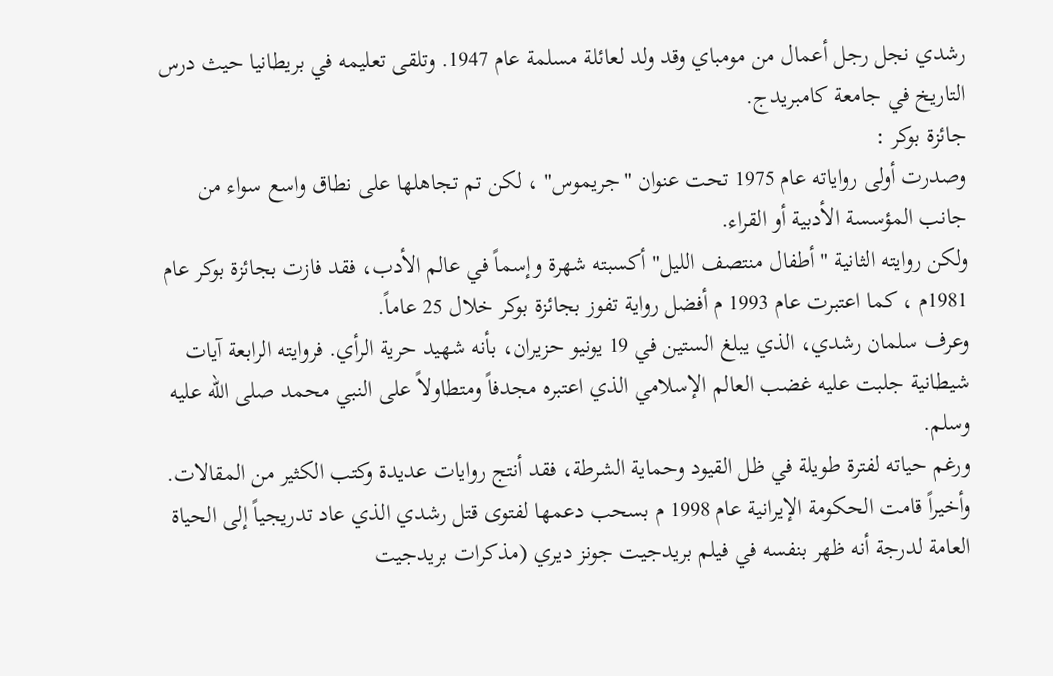رشدي نجل رجل أعمال من مومباي وقد ولد لعائلة مسلمة عام 1947. وتلقى تعليمه في بريطانيا حيث درس التاريخ في جامعة كامبريدج.
جائزة بوكر :
وصدرت أولى رواياته عام 1975 تحت عنوان "جريموس" ، لكن تم تجاهلها على نطاق واسع سواء من جانب المؤسسة الأدبية أو القراء.
ولكن روايته الثانية "أطفال منتصف الليل" أكسبته شهرة وإسماً في عالم الأدب، فقد فازت بجائزة بوكر عام 1981م ، كما اعتبرت عام 1993 م أفضل رواية تفوز بجائزة بوكر خلال 25 عاماً.
وعرف سلمان رشدي، الذي يبلغ الستين في 19 يونيو حزيران، بأنه شهيد حرية الرأي. فروايته الرابعة آيات شيطانية جلبت عليه غضب العالم الإسلامي الذي اعتبره مجدفاً ومتطاولاً على النبي محمد صلى الله عليه وسلم.
ورغم حياته لفترة طويلة في ظل القيود وحماية الشرطة، فقد أنتج روايات عديدة وكتب الكثير من المقالات.
وأخيراً قامت الحكومة الإيرانية عام 1998 م بسحب دعمها لفتوى قتل رشدي الذي عاد تدريجياً إلى الحياة العامة لدرجة أنه ظهر بنفسه في فيلم بريدجيت جونز ديري (مذكرات بريدجيت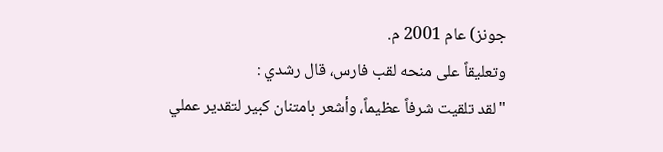جونز) عام 2001 م.
وتعليقاً على منحه لقب فارس، قال رشدي :
"لقد تلقيت شرفاً عظيماً، وأشعر بامتنان كبير لتقدير عملي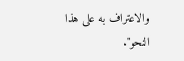والاعتراف به على هذا النحو".